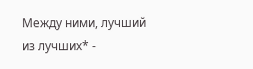Между ними, лучший из лучших* -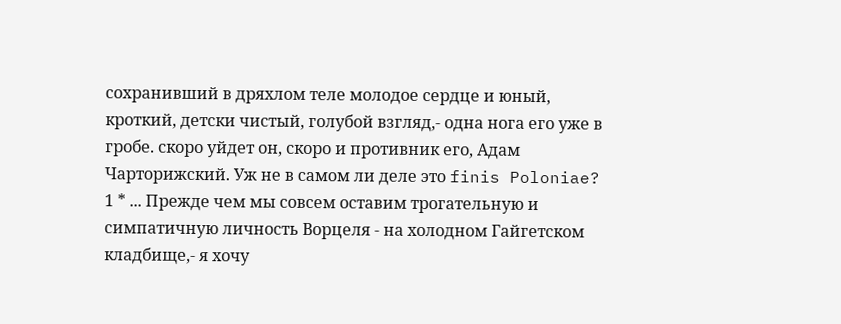сохранивший в дряхлом теле молодое сердце и юный, кроткий, детски чистый, голубой взгляд,- одна нога его уже в гробе. скоро уйдет он, скоро и противник его, Адам Чарторижский. Уж не в самом ли деле это finis Poloniae? 1 * ... Прежде чем мы совсем оставим трогательную и симпатичную личность Ворцеля - на холодном Гайгетском кладбище,- я хочу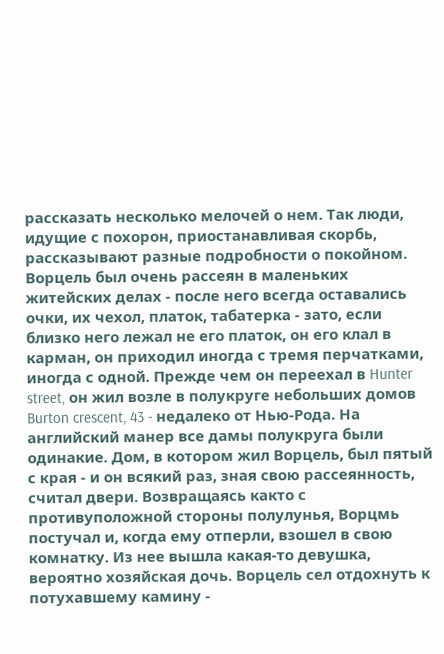рассказать несколько мелочей о нем. Так люди, идущие с похорон, приостанавливая скорбь, рассказывают разные подробности о покойном. Ворцель был очень рассеян в маленьких житейских делах - после него всегда оставались очки, их чехол, платок, табатерка - зато, если близко него лежал не его платок, он его клал в карман, он приходил иногда с тремя перчатками, иногда с одной. Прежде чем он переехал в Hunter street, он жил возле в полукруге небольших домов Burton crescent, 43 - недалеко от Нью-Рода. На английский манер все дамы полукруга были одинакие. Дом, в котором жил Ворцель, был пятый с края - и он всякий раз, зная свою рассеянность, считал двери. Возвращаясь както с противуположной стороны полулунья, Ворцмь постучал и, когда ему отперли, взошел в свою комнатку. Из нее вышла какая-то девушка, вероятно хозяйская дочь. Ворцель сел отдохнуть к потухавшему камину -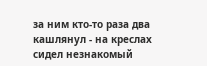за ним кто-то раза два кашлянул - на креслах сидел незнакомый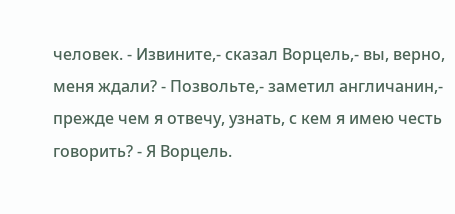человек. - Извините,- сказал Ворцель,- вы, верно, меня ждали? - Позвольте,- заметил англичанин,- прежде чем я отвечу, узнать, с кем я имею честь говорить? - Я Ворцель.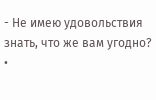- Не имею удовольствия знать, что же вам угодно? •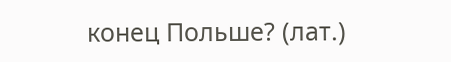конец Польше? (лат.)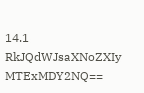14.1
RkJQdWJsaXNoZXIy MTExMDY2NQ==